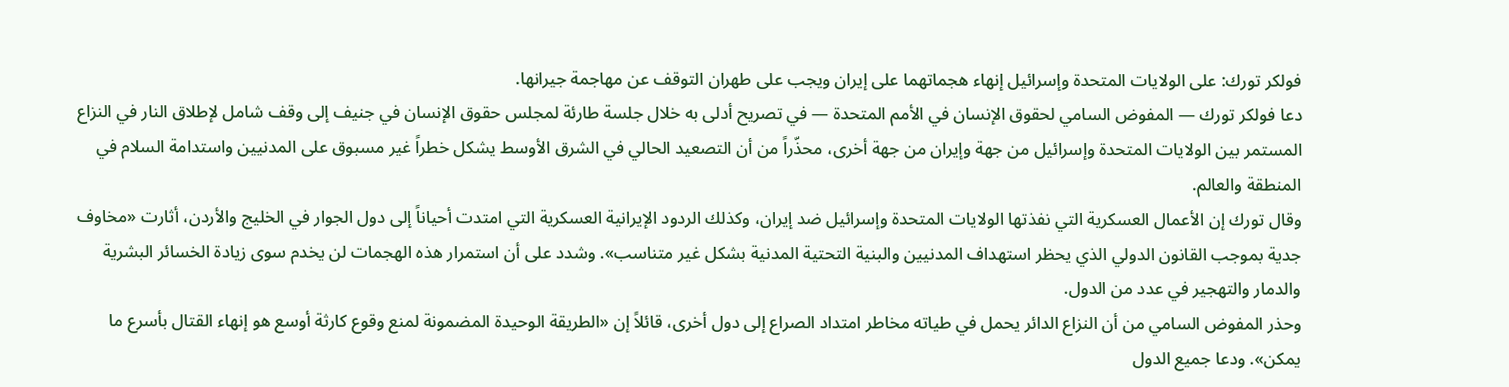فولكر تورك: على الولايات المتحدة وإسرائيل إنهاء هجماتهما على إيران ويجب على طهران التوقف عن مهاجمة جيرانها.
دعا فولكر تورك — المفوض السامي لحقوق الإنسان في الأمم المتحدة — في تصريح أدلى به خلال جلسة طارئة لمجلس حقوق الإنسان في جنيف إلى وقف شامل لإطلاق النار في النزاع المستمر بين الولايات المتحدة وإسرائيل من جهة وإيران من جهة أخرى، محذّراً من أن التصعيد الحالي في الشرق الأوسط يشكل خطراً غير مسبوق على المدنيين واستدامة السلام في المنطقة والعالم.
وقال تورك إن الأعمال العسكرية التي نفذتها الولايات المتحدة وإسرائيل ضد إيران، وكذلك الردود الإيرانية العسكرية التي امتدت أحياناً إلى دول الجوار في الخليج والأردن، أثارت «مخاوف جدية بموجب القانون الدولي الذي يحظر استهداف المدنيين والبنية التحتية المدنية بشكل غير متناسب». وشدد على أن استمرار هذه الهجمات لن يخدم سوى زيادة الخسائر البشرية والدمار والتهجير في عدد من الدول.
وحذر المفوض السامي من أن النزاع الدائر يحمل في طياته مخاطر امتداد الصراع إلى دول أخرى، قائلاً إن «الطريقة الوحيدة المضمونة لمنع وقوع كارثة أوسع هو إنهاء القتال بأسرع ما يمكن». ودعا جميع الدول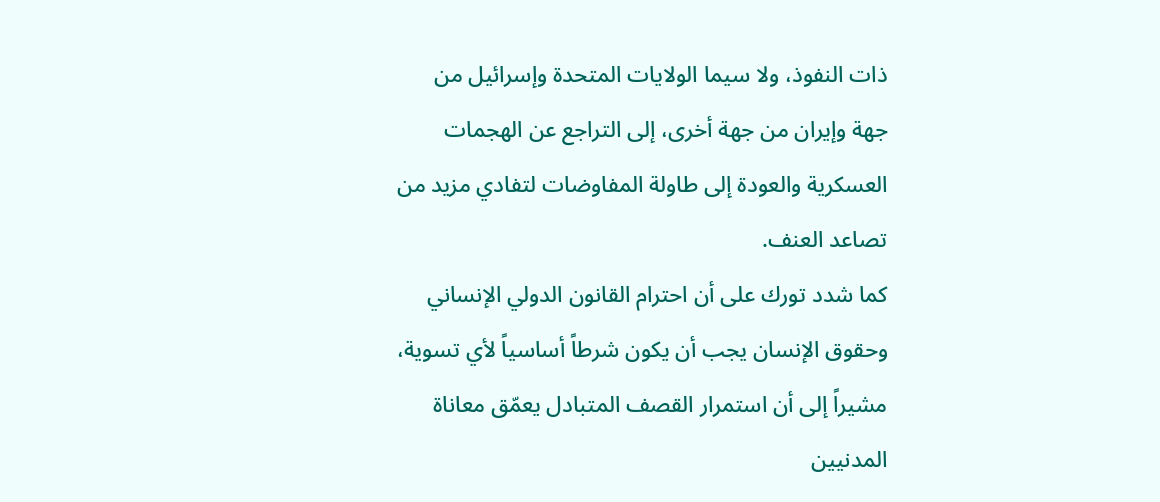ذات النفوذ، ولا سيما الولايات المتحدة وإسرائيل من جهة وإيران من جهة أخرى، إلى التراجع عن الهجمات العسكرية والعودة إلى طاولة المفاوضات لتفادي مزيد من تصاعد العنف.
كما شدد تورك على أن احترام القانون الدولي الإنساني وحقوق الإنسان يجب أن يكون شرطاً أساسياً لأي تسوية، مشيراً إلى أن استمرار القصف المتبادل يعمّق معاناة المدنيين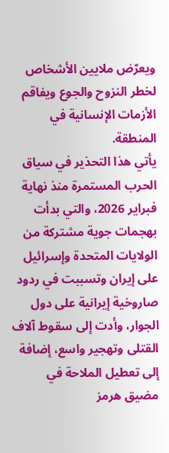ويعرّض ملايين الأشخاص لخطر النزوح والجوع ويفاقم الأزمات الإنسانية في المنطقة.
يأتي هذا التحذير في سياق الحرب المستمرة منذ نهاية فبراير 2026، والتي بدأت بهجمات جوية مشتركة من الولايات المتحدة وإسرائيل على إيران وتسببت في ردود صاروخية إيرانية على دول الجوار، وأدت إلى سقوط آلاف القتلى وتهجير واسع، إضافة إلى تعطيل الملاحة في مضيق هرمز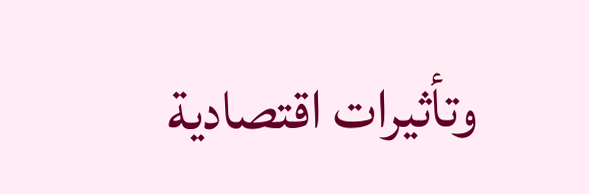وتأثيرات اقتصادية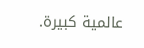عالمية كبيرة.